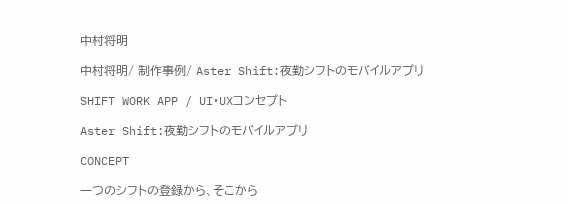中村将明

中村将明/ 制作事例/ Aster Shift:夜勤シフトのモバイルアプリ

SHIFT WORK APP / UI・UXコンセプト

Aster Shift:夜勤シフトのモバイルアプリ

CONCEPT

一つのシフトの登録から、そこから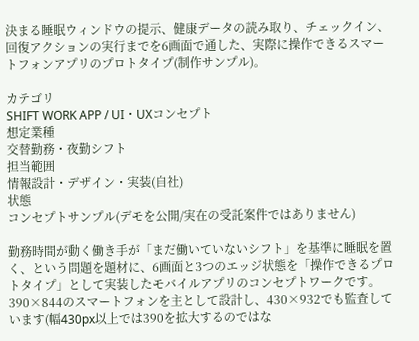決まる睡眠ウィンドウの提示、健康データの読み取り、チェックイン、回復アクションの実行までを6画面で通した、実際に操作できるスマートフォンアプリのプロトタイプ(制作サンプル)。

カテゴリ
SHIFT WORK APP / UI・UXコンセプト
想定業種
交替勤務・夜勤シフト
担当範囲
情報設計・デザイン・実装(自社)
状態
コンセプトサンプル(デモを公開/実在の受託案件ではありません)

勤務時間が動く働き手が「まだ働いていないシフト」を基準に睡眠を置く、という問題を題材に、6画面と3つのエッジ状態を「操作できるプロトタイプ」として実装したモバイルアプリのコンセプトワークです。390×844のスマートフォンを主として設計し、430×932でも監査しています(幅430px以上では390を拡大するのではな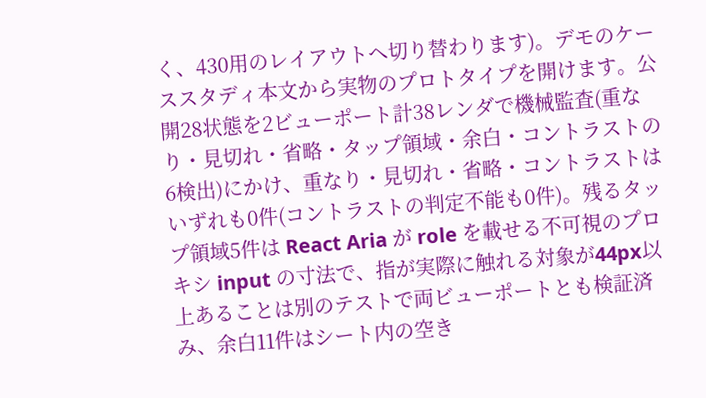く、430用のレイアウトへ切り替わります)。デモのケーススタディ本文から実物のプロトタイプを開けます。公開28状態を2ビューポート計38レンダで機械監査(重なり・見切れ・省略・タップ領域・余白・コントラストの6検出)にかけ、重なり・見切れ・省略・コントラストはいずれも0件(コントラストの判定不能も0件)。残るタップ領域5件は React Aria が role を載せる不可視のプロキシ input の寸法で、指が実際に触れる対象が44px以上あることは別のテストで両ビューポートとも検証済み、余白11件はシート内の空き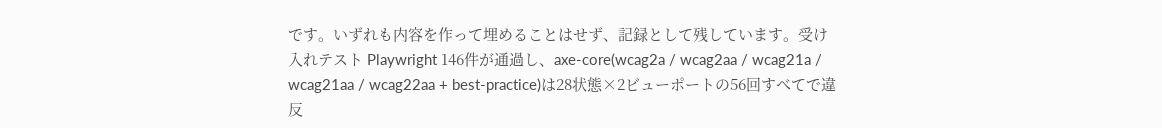です。いずれも内容を作って埋めることはせず、記録として残しています。受け入れテスト Playwright 146件が通過し、axe-core(wcag2a / wcag2aa / wcag21a / wcag21aa / wcag22aa + best-practice)は28状態×2ビューポートの56回すべてで違反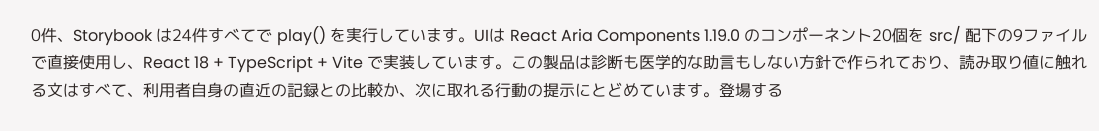0件、Storybook は24件すべてで play() を実行しています。UIは React Aria Components 1.19.0 のコンポーネント20個を src/ 配下の9ファイルで直接使用し、React 18 + TypeScript + Vite で実装しています。この製品は診断も医学的な助言もしない方針で作られており、読み取り値に触れる文はすべて、利用者自身の直近の記録との比較か、次に取れる行動の提示にとどめています。登場する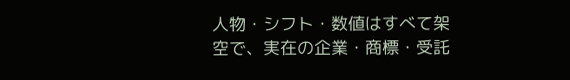人物・シフト・数値はすべて架空で、実在の企業・商標・受託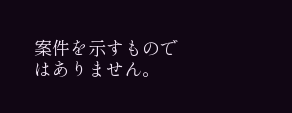案件を示すものではありません。